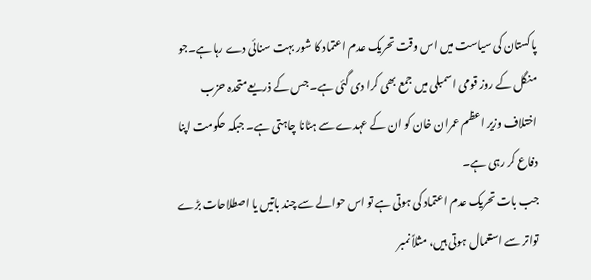پاکستان کی سیاست میں اس وقت تحریک عدم اعتماد کا شور بہت سنائی دے رہا ہے۔جو منگل کے روز قومی اسمبلی میں جمع بھی کرا دی گئی ہے۔ جس کے ذریعےمتحدہ حزب اختلاف وزیر اعظم عمران خان کو ان کے عہدے سے ہٹانا چاہتی ہے۔ جبکہ حکومت اپنا دفاع کر رہی ہے۔
جب بات تحریک عدم اعتماد کی ہوتی ہے تو اس حوالے سے چند باتیں یا اصطلاحات بڑے تواتر سے استعمال ہوتی ہیں، مثلاً نمبر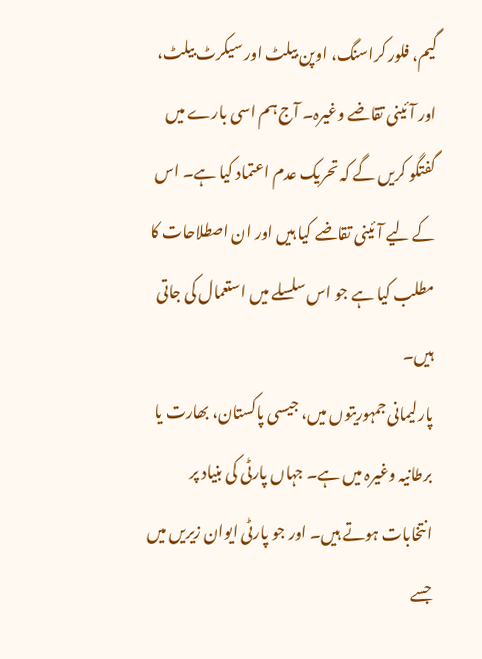گیم، فلور کراسنگ، اوپن بیلٹ اور سیکرٹ بیلٹ، اور آئینی تقاضے وغیرہ۔ آج ہم اسی بارے میں گفتگو کریں گے کہ تحریک عدم اعتماد کیا ہے۔ اس کے لیے آئینی تقاضے کیا ہیں اور ان اصطلاحات کا مطلب کیا ہے جو اس سلسلے میں استعمال کی جاتی ہیں۔
پارلیمانی جمہوریتوں میں، جیسی پاکستان، بھارت یا برطانیہ وغیرہ میں ہے۔ جہاں پارٹی کی بنیاد پر انتخابات ہوتے ہیں۔ اور جو پارٹی ایوان زیریں میں جسے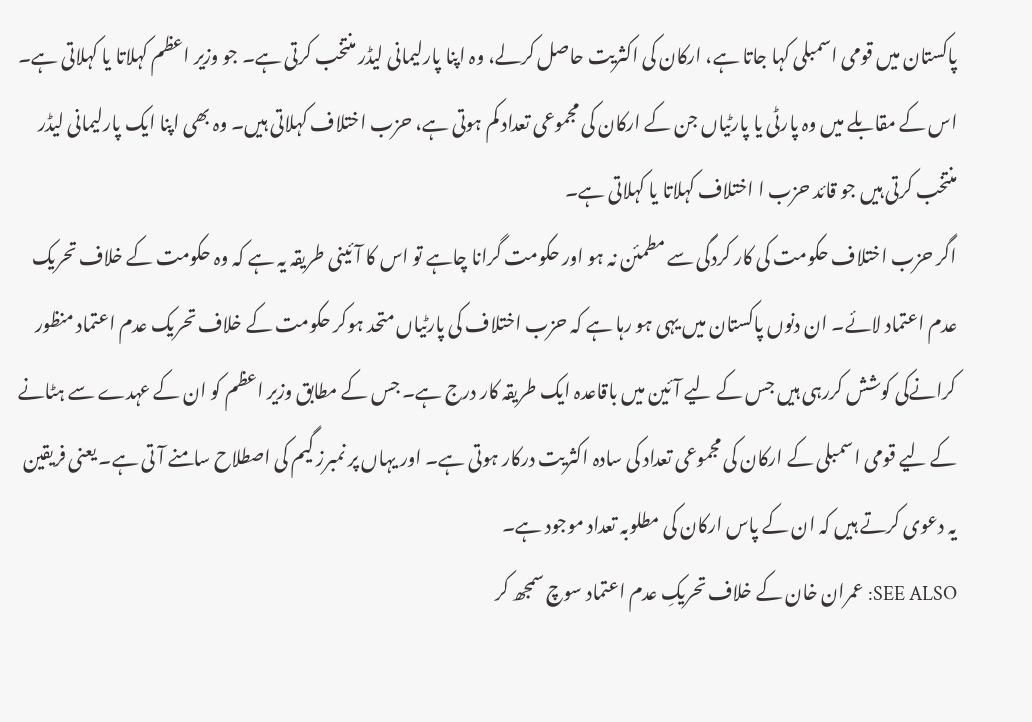پاکستان میں قومی اسمبلی کہا جاتا ہے، ارکان کی اکثریت حاصل کرلے، وہ اپنا پارلیمانی لیڈر منتخب کرتی ہے۔ جو وزیر اعظم کہلاتا یا کہلاتی ہے۔ اس کے مقابلے میں وہ پارٹی یا پارٹیاں جن کے ارکان کی مجموعی تعداد کم ہوتی ہے، حزب اختلاف کہلاتی ہیں۔ وہ بھی اپنا ایک پارلیمانی لیڈر منتخب کرتی ہیں جو قائد حزب ا اختلاف کہلاتا یا کہلاتی ہے۔
اگر حزب اختلاف حکومت کی کار کردگی سے مطمئن نہ ہو اور حکومت گرانا چاہے تو اس کا آئینی طریقہ یہ ہے کہ وہ حکومت کے خلاف تحریک عدم اعتماد لائے۔ ان دنوں پاکستان میں یہی ہو رہا ہے کہ حزب اختلاف کی پارٹیاں متحد ہوکر حکومت کے خلاف تحریک عدم اعتماد منظور کرانےکی کوشش کررہی ہیں جس کے لیے آئین میں باقاعدہ ایک طریقہ کار درج ہے۔ جس کے مطابق وزیر اعظم کو ان کے عہدے سے ہٹانے کے لیے قومی اسمبلی کے ارکان کی مجموعی تعداد کی سادہ اکثریت درکار ہوتی ہے۔ اور یہاں پر نمبرز گیم کی اصطلاح سامنے آ تی ہے۔ یعنی فریقین یہ دعوی کرتے ہیں کہ ان کے پاس ارکان کی مطلوبہ تعداد موجود ہے۔
SEE ALSO: عمران خان کے خلاف تحریکِ عدم اعتماد سوچ سمجھ کر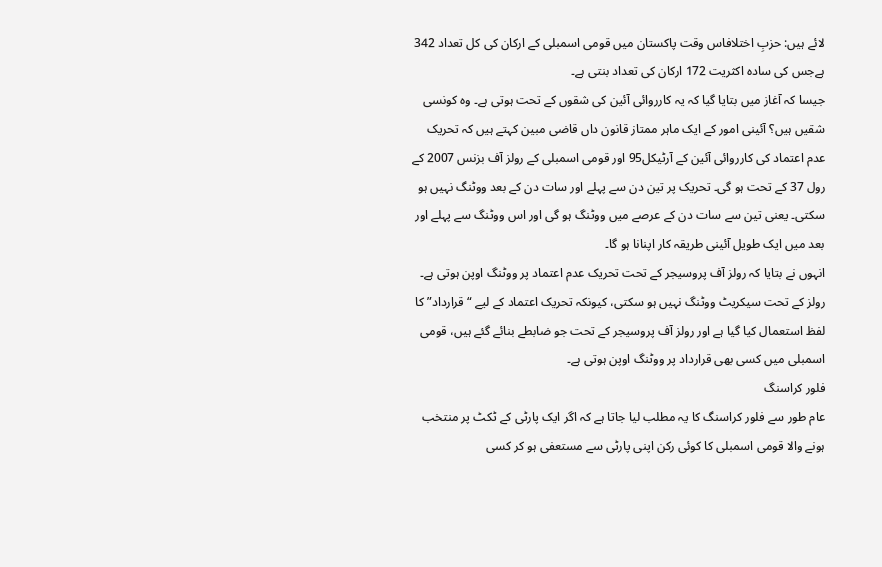لائے ہیں: حزبِ اختلافاس وقت پاکستان میں قومی اسمبلی کے ارکان کی کل تعداد 342 ہےجس کی سادہ اکثریت 172 ارکان کی تعداد بنتی ہے۔
جیسا کہ آغاز میں بتایا گیا کہ یہ کارروائی آئین کی شقوں کے تحت ہوتی ہے۔ وہ کونسی شقیں ہیں؟ آئینی امور کے ایک ماہر ممتاز قانون داں قاضی مبین کہتے ہیں کہ تحریک عدم اعتماد کی کارروائی آئین کے آرٹیکل95 اور قومی اسمبلی کے رولز آف بزنس 2007 کے رول 37 کے تحت ہو گی۔ تحریک پر تین دن سے پہلے اور سات دن کے بعد ووٹنگ نہیں ہو سکتی۔ یعنی تین سے سات دن کے عرصے میں ووٹنگ ہو گی اور اس ووٹنگ سے پہلے اور بعد میں ایک طویل آئینی طریقہ کار اپنانا ہو گا۔
انہوں نے بتایا کہ رولز آف پروسیجر کے تحت تحریک عدم اعتماد پر ووٹنگ اوپن ہوتی ہے۔ رولز کے تحت سیکریٹ ووٹنگ نہیں ہو سکتی، کیونکہ تحریک اعتماد کے لیے “قرارداد” کا لفظ استعمال کیا گیا ہے اور رولز آف پروسیجر کے تحت جو ضابطے بنائے گئے ہیں، قومی اسمبلی میں کسی بھی قرارداد پر ووٹنگ اوپن ہوتی ہے۔
فلور کراسنگ
عام طور سے فلور کراسنگ کا یہ مطلب لیا جاتا ہے کہ اگر ایک پارٹی کے ٹکٹ پر منتخب ہونے والا قومی اسمبلی کا کوئی رکن اپنی پارٹی سے مستعفی ہو کر کسی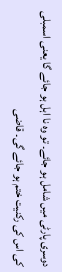دوسری پارٹی میں شامل ہو جائے۔ تو وہ نا اہل ہو جائے گا یعنی اسمبلی کی اس کی رکنیت ختم ہو جائے گی۔ قاضی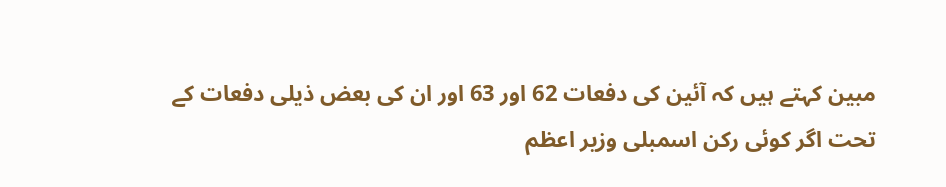مبین کہتے ہیں کہ آئین کی دفعات 62 اور 63 اور ان کی بعض ذیلی دفعات کے تحت اگر کوئی رکن اسمبلی وزیر اعظم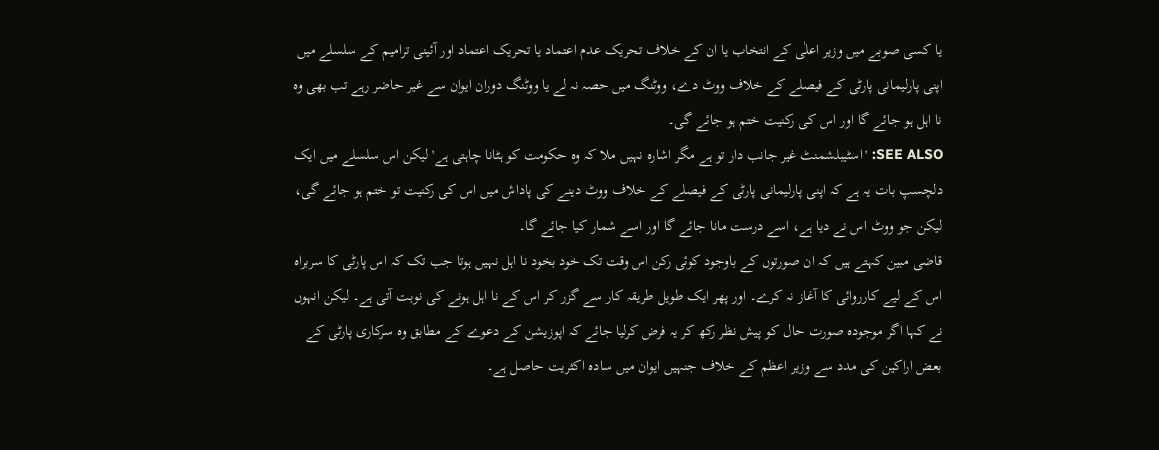یا کسی صوبے میں وزیر اعلٰی کے انتخاب یا ان کے خلاف تحریک عدم اعتماد یا تحریک اعتماد اور آئینی ترامیم کے سلسلے میں اپنی پارلیمانی پارٹی کے فیصلے کے خلاف ووٹ دے، ووٹنگ میں حصہ نہ لے یا ووٹنگ دوران ایوان سے غیر حاضر رہے تب بھی وہ نا اہل ہو جائے گا اور اس کی رکنیت ختم ہو جائے گی۔
SEE ALSO: 'اسٹیبلشمنٹ غیر جانب دار تو ہے مگر اشارہ نہیں ملا کہ وہ حکومت کو ہٹانا چاہتی ہے'لیکن اس سلسلے میں ایک دلچسپ بات یہ ہے کہ اپنی پارلیمانی پارٹی کے فیصلے کے خلاف ووٹ دینے کی پاداش میں اس کی رکنیت تو ختم ہو جائے گی، لیکن جو ووٹ اس نے دیا ہے، اسے درست مانا جائے گا اور اسے شمار کیا جائے گا۔
قاضی مبین کہتے ہیں کہ ان صورتوں کے باوجود کوئی رکن اس وقت تک خود بخود نا اہل نہیں ہوتا جب تک کہ اس پارٹی کا سربراہ اس کے لیے کارروائی کا آغاز نہ کرے۔ اور پھر ایک طویل طریقہ کار سے گزر کر اس کے نا اہل ہونے کی نوبت آتی ہے۔ لیکن انہوں نے کہا اگر موجودہ صورت حال کو پیش نظر رکھ کر یہ فرض کرلیا جائے کہ اپوزیشن کے دعوے کے مطابق وہ سرکاری پارٹی کے بعض اراکین کی مدد سے وزیر اعظم کے خلاف جنہیں ایوان میں سادہ اکثریت حاصل ہے۔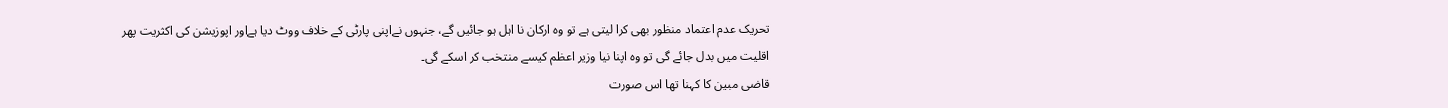تحریک عدم اعتماد منظور بھی کرا لیتی ہے تو وہ ارکان نا اہل ہو جائیں گے، جنہوں نےاپنی پارٹی کے خلاف ووٹ دیا ہےاور اپوزیشن کی اکثریت پھر اقلیت میں بدل جائے گی تو وہ اپنا نیا وزیر اعظم کیسے منتخب کر اسکے گی۔
قاضی مبین کا کہنا تھا اس صورت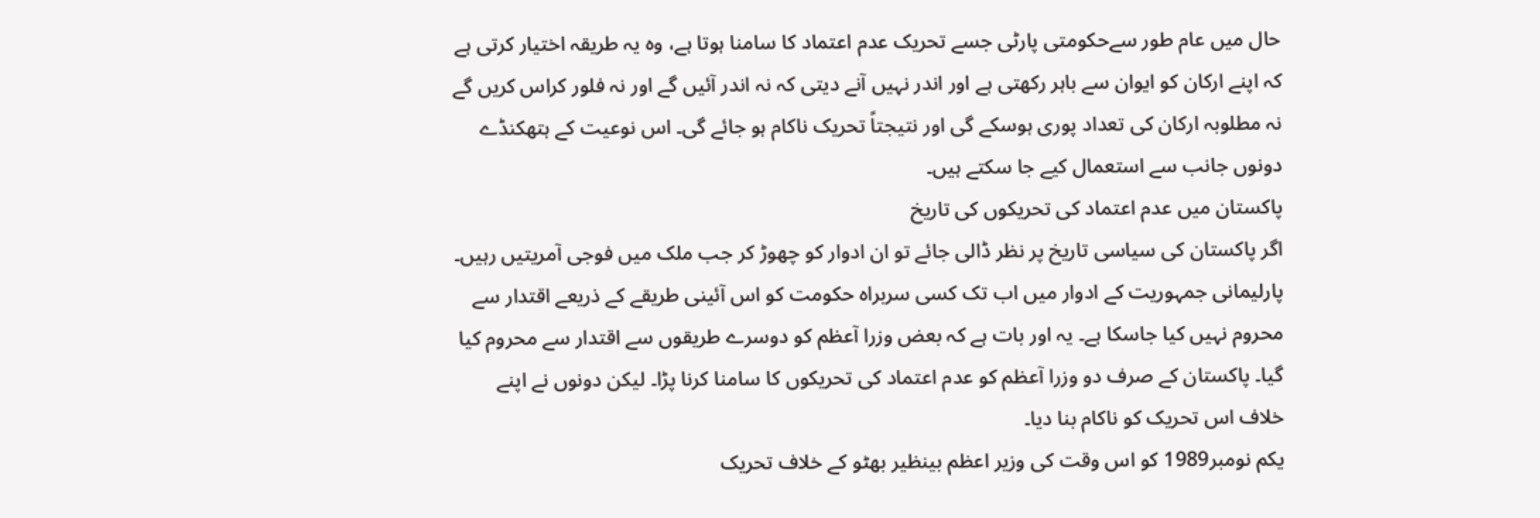حال میں عام طور سےحکومتی پارٹی جسے تحریک عدم اعتماد کا سامنا ہوتا ہے، وہ یہ طریقہ اختیار کرتی ہے کہ اپنے ارکان کو ایوان سے باہر رکھتی ہے اور اندر نہیں آنے دیتی کہ نہ اندر آئیں گے اور نہ فلور کراس کریں گے نہ مطلوبہ ارکان کی تعداد پوری ہوسکے گی اور نتیجتاً تحریک ناکام ہو جائے گی۔ اس نوعیت کے ہتھکنڈے دونوں جانب سے استعمال کیے جا سکتے ہیں۔
پاکستان میں عدم اعتماد کی تحریکوں کی تاریخ
اگر پاکستان کی سیاسی تاریخ پر نظر ڈالی جائے تو ان ادوار کو چھوڑ کر جب ملک میں فوجی آمریتیں رہیں۔ پارلیمانی جمہوریت کے ادوار میں اب تک کسی سربراہ حکومت کو اس آئینی طریقے کے ذریعے اقتدار سے محروم نہیں کیا جاسکا ہے۔ یہ اور بات ہے کہ بعض وزرا آعظم کو دوسرے طریقوں سے اقتدار سے محروم کیا گیا۔ پاکستان کے صرف دو وزرا آعظم کو عدم اعتماد کی تحریکوں کا سامنا کرنا پڑا۔ لیکن دونوں نے اپنے خلاف اس تحریک کو ناکام بنا دیا۔
یکم نومبر1989 کو اس وقت کی وزیر اعظم بینظیر بھٹو کے خلاف تحریک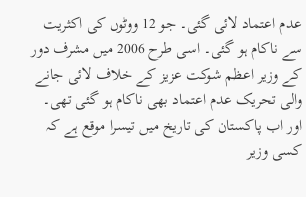عدم اعتماد لائی گئی۔ جو 12 ووٹوں کی اکثریت سے ناکام ہو گئی۔ اسی طرح 2006 میں مشرف دور کے وزیر اعظم شوکت عزیز کے خلاف لائی جانے والی تحریک عدم اعتماد بھی ناکام ہو گئی تھی۔
اور اب پاکستان کی تاریخ میں تیسرا موقع ہے کہ کسی وزیر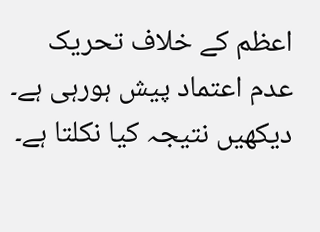اعظم کے خلاف تحریک عدم اعتماد پیش ہورہی ہے۔ دیکھیں نتیجہ کیا نکلتا ہے۔